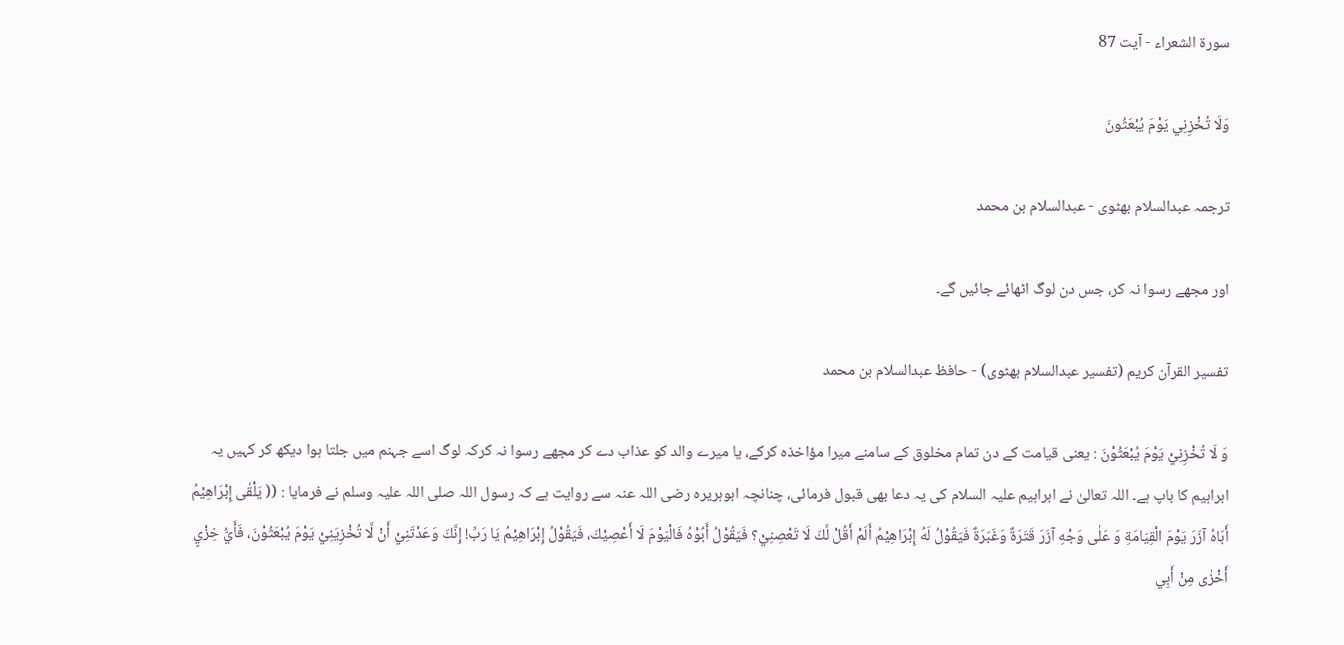سورة الشعراء - آیت 87

وَلَا تُخْزِنِي يَوْمَ يُبْعَثُونَ

ترجمہ عبدالسلام بھٹوی - عبدالسلام بن محمد

اور مجھے رسوا نہ کر، جس دن لوگ اٹھائے جائیں گے۔

تفسیر القرآن کریم (تفسیر عبدالسلام بھٹوی) - حافظ عبدالسلام بن محمد

وَ لَا تُخْزِنِيْ يَوْمَ يُبْعَثُوْنَ : یعنی قیامت کے دن تمام مخلوق کے سامنے میرا مؤاخذہ کرکے، یا میرے والد کو عذاب دے کر مجھے رسوا نہ کرکہ لوگ اسے جہنم میں جلتا ہوا دیکھ کر کہیں یہ ابراہیم کا باپ ہے۔ اللہ تعالیٰ نے ابراہیم علیہ السلام کی یہ دعا بھی قبول فرمائی، چنانچہ ابوہریرہ رضی اللہ عنہ سے روایت ہے کہ رسول اللہ صلی اللہ علیہ وسلم نے فرمایا : (( يَلْقٰی إِبْرَاهِيْمُ أَبَاهُ آزَرَ يَوْمَ الْقِيَامَةِ وَ عَلٰی وَجْهِ آزَرَ قَتَرَةٌ وَغَبَرَةٌ فَيَقُوْلُ لَهُ إِبْرَاهِيْمُ أَلَمْ أَقُلْ لَّكَ لَا تَعْصِنِيْ؟ فَيَقُوْلُ أَبُوْهُ فَالْيَوْمَ لَا أَعْصِيْكَ، فَيَقُوْلُ إِبْرَاهِيْمُ يَا رَبِّ! إِنَّكَ وَعَدْتَنِيْ أَنْ لَّا تُخْزِيَنِيْ يَوْمَ يُبْعَثُوْنَ، فَأَيُّ خِزْيٍ أَخْزٰی مِنْ أَبِي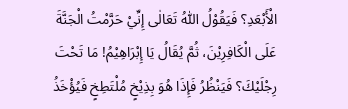الْأَبْعَدِ؟ فَيَقُوْلُ اللّٰهُ تَعَالٰی إِنِّيْ حَرَّمْتُ الْجَنَّةَ عَلَی الْكَافِرِيْنَ، ثُمَّ يُقَالُ يَا إِبْرَاهِيْمُ! مَا تَحْتَ رِجْلَيْكَ؟ فَيَنْظُرُ فَإِذَا هُوَ بِذِيْخٍ مُلْتَطِخٍ فَيُؤْخَذُ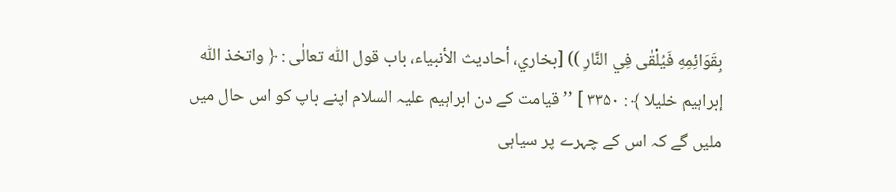بِقَوَائِمِهِ فَيُلْقٰی فِي النَّارِ )) [بخاري، أحادیث الأنبیاء، باب قول اللّٰہ تعالٰی : ﴿ واتخذ اللّٰہ إبراہیم خلیلا ﴾ : ۳۳۵۰ ] ’’قیامت کے دن ابراہیم علیہ السلام اپنے باپ کو اس حال میں ملیں گے کہ اس کے چہرے پر سیاہی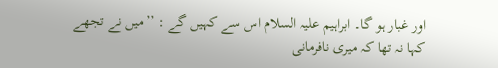اور غبار ہو گا۔ ابراہیم علیہ السلام اس سے کہیں گے : ’’میں نے تجھے کہا نہ تھا کہ میری نافرمانی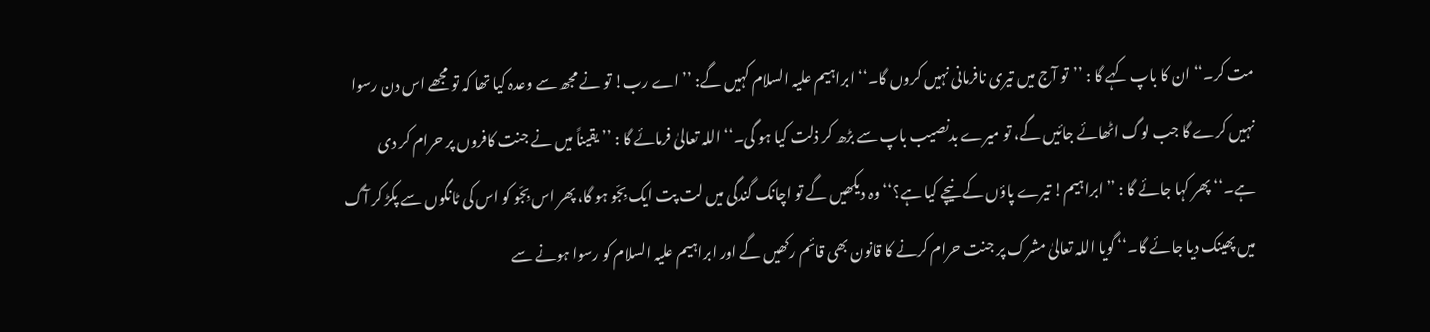مت کر۔‘‘ ان کا باپ کہے گا : ’’تو آج میں تیری نافرمانی نہیں کروں گا۔‘‘ ابراہیم علیہ السلام کہیں گے: ’’اے رب! تو نے مجھ سے وعدہ کیا تھا کہ تو مجھے اس دن رسوا نہیں کرے گا جب لوگ اٹھائے جائیں گے، تو میرے بدنصیب باپ سے بڑھ کر ذلت کیا ہو گی۔‘‘ اللہ تعالیٰ فرمائے گا : ’’ یقیناً میں نے جنت کافروں پر حرام کر دی ہے۔‘‘ پھر کہا جائے گا : ’’ابراہیم! تیرے پاؤں کے نیچے کیا ہے؟‘‘ وہ دیکھیں گے تو اچانک گندگی میں لت پت ایک بِجّو ہو گا، پھر اس بِجّو کو اس کی ٹانگوں سے پکڑ کر آگ میں پھینک دیا جائے گا۔‘‘ گویا اللہ تعالیٰ مشرک پر جنت حرام کرنے کا قانون بھی قائم رکھیں گے اور ابراہیم علیہ السلام کو رسوا ہونے سے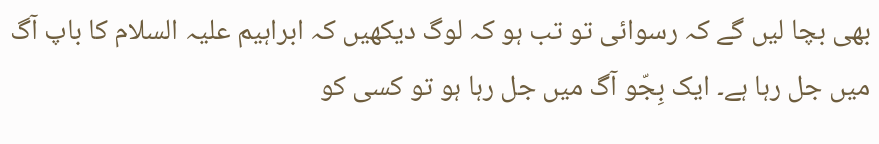بھی بچا لیں گے کہ رسوائی تو تب ہو کہ لوگ دیکھیں کہ ابراہیم علیہ السلام کا باپ آگ میں جل رہا ہے۔ ایک بِجّو آگ میں جل رہا ہو تو کسی کو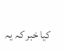کیا خبر کہ یہ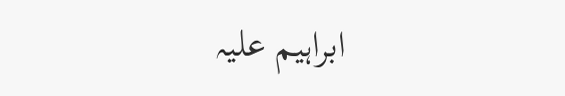ابراہیم علیہ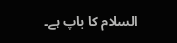السلام کا باپ ہے۔